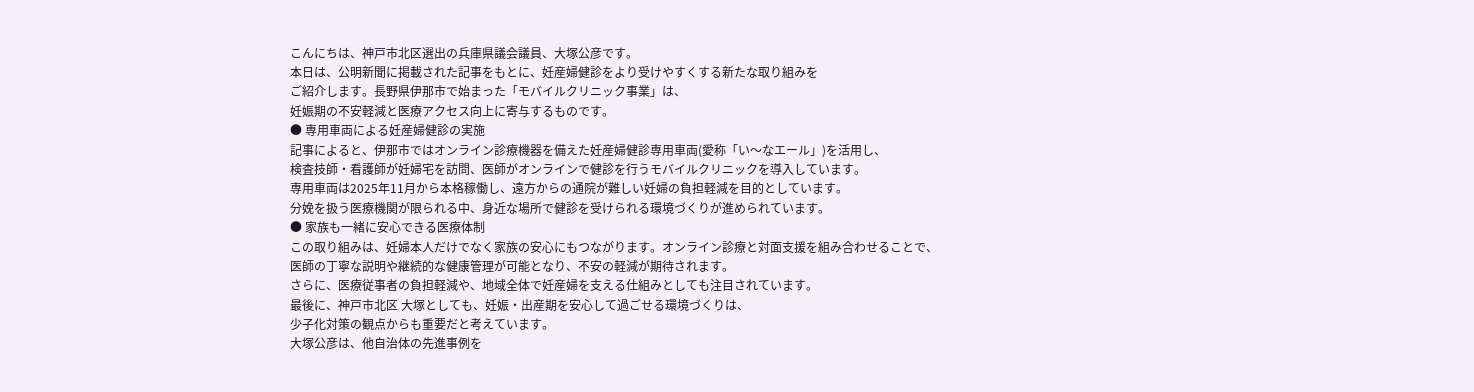こんにちは、神戸市北区選出の兵庫県議会議員、大塚公彦です。
本日は、公明新聞に掲載された記事をもとに、妊産婦健診をより受けやすくする新たな取り組みを
ご紹介します。長野県伊那市で始まった「モバイルクリニック事業」は、
妊娠期の不安軽減と医療アクセス向上に寄与するものです。
● 専用車両による妊産婦健診の実施
記事によると、伊那市ではオンライン診療機器を備えた妊産婦健診専用車両(愛称「い〜なエール」)を活用し、
検査技師・看護師が妊婦宅を訪問、医師がオンラインで健診を行うモバイルクリニックを導入しています。
専用車両は2025年11月から本格稼働し、遠方からの通院が難しい妊婦の負担軽減を目的としています。
分娩を扱う医療機関が限られる中、身近な場所で健診を受けられる環境づくりが進められています。
● 家族も一緒に安心できる医療体制
この取り組みは、妊婦本人だけでなく家族の安心にもつながります。オンライン診療と対面支援を組み合わせることで、
医師の丁寧な説明や継続的な健康管理が可能となり、不安の軽減が期待されます。
さらに、医療従事者の負担軽減や、地域全体で妊産婦を支える仕組みとしても注目されています。
最後に、神戸市北区 大塚としても、妊娠・出産期を安心して過ごせる環境づくりは、
少子化対策の観点からも重要だと考えています。
大塚公彦は、他自治体の先進事例を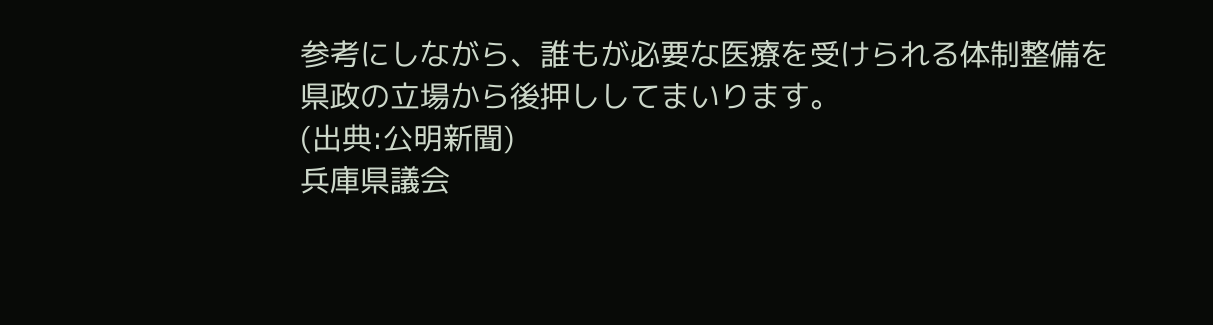参考にしながら、誰もが必要な医療を受けられる体制整備を
県政の立場から後押ししてまいります。
(出典:公明新聞)
兵庫県議会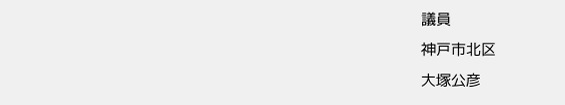議員
神戸市北区
大塚公彦